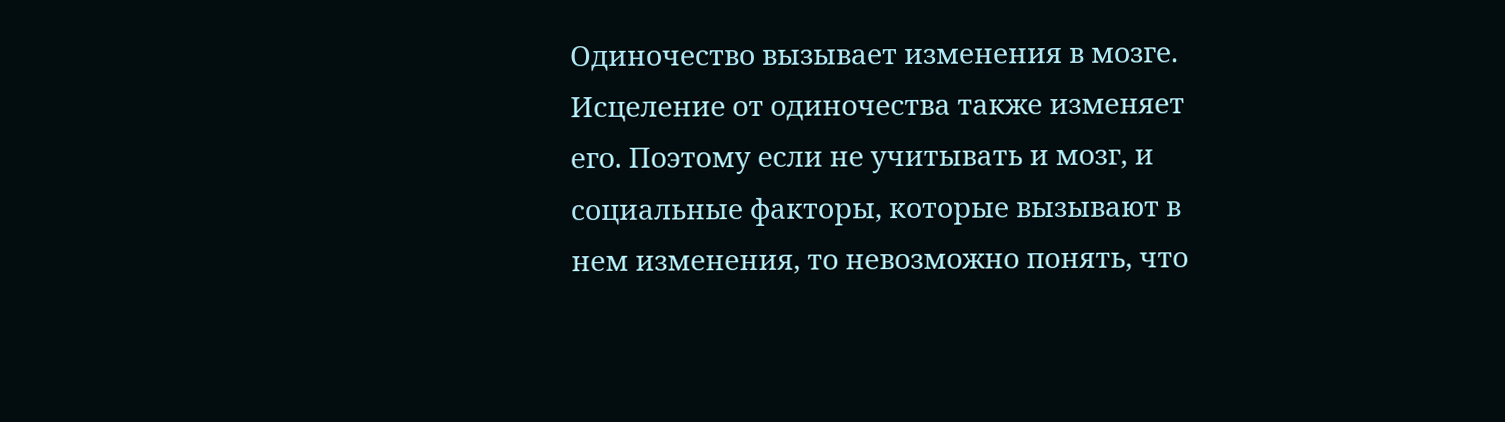Одиночество вызывает изменения в мозге. Исцеление от одиночества также изменяет его. Поэтому если не учитывать и мозг, и социальные факторы, которые вызывают в нем изменения, то невозможно понять, что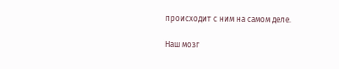происходит с ним на самом деле.

Наш мозг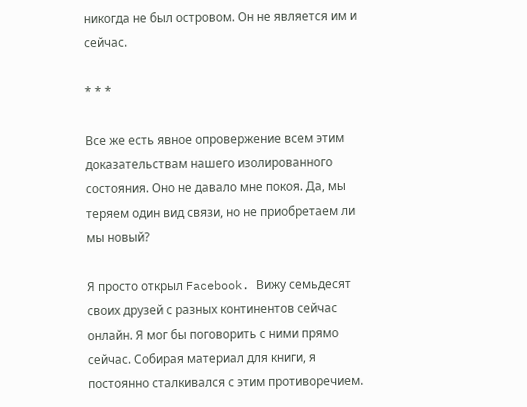никогда не был островом. Он не является им и сейчас.

* * *

Все же есть явное опровержение всем этим доказательствам нашего изолированного состояния. Оно не давало мне покоя. Да, мы теряем один вид связи, но не приобретаем ли мы новый?

Я просто открыл Facebook. Вижу семьдесят своих друзей с разных континентов сейчас онлайн. Я мог бы поговорить с ними прямо сейчас. Собирая материал для книги, я постоянно сталкивался с этим противоречием.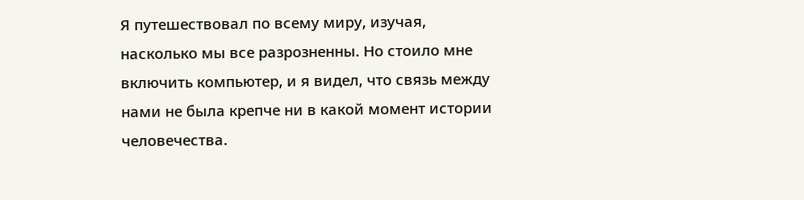Я путешествовал по всему миру, изучая, насколько мы все разрозненны. Но стоило мне включить компьютер, и я видел, что связь между нами не была крепче ни в какой момент истории человечества.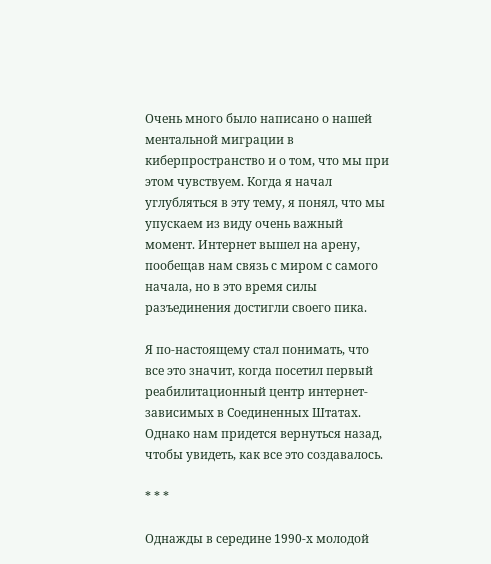Очень много было написано о нашей ментальной миграции в киберпространство и о том, что мы при этом чувствуем. Когда я начал углубляться в эту тему, я понял, что мы упускаем из виду очень важный момент. Интернет вышел на арену, пообещав нам связь с миром с самого начала, но в это время силы разъединения достигли своего пика.

Я по-настоящему стал понимать, что все это значит, когда посетил первый реабилитационный центр интернет-зависимых в Соединенных Штатах. Однако нам придется вернуться назад, чтобы увидеть, как все это создавалось.

* * *

Однажды в середине 1990-х молодой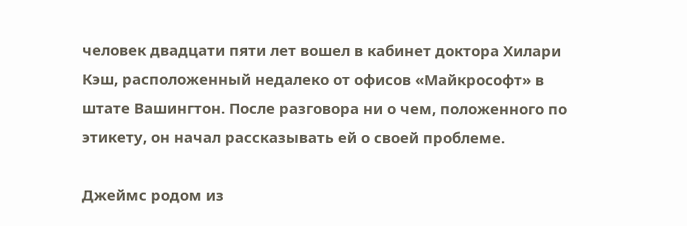человек двадцати пяти лет вошел в кабинет доктора Хилари Кэш, расположенный недалеко от офисов «Майкрософт» в штате Вашингтон. После разговора ни о чем, положенного по этикету, он начал рассказывать ей о своей проблеме.

Джеймс родом из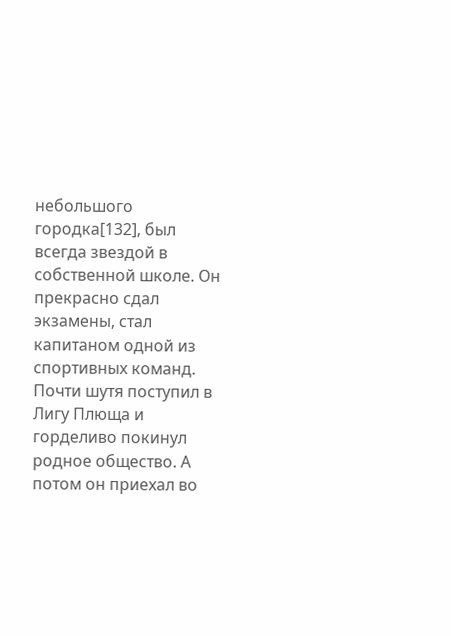небольшого городка[132], был всегда звездой в собственной школе. Он прекрасно сдал экзамены, стал капитаном одной из спортивных команд. Почти шутя поступил в Лигу Плюща и горделиво покинул родное общество. А потом он приехал во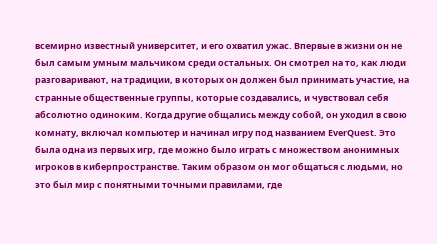всемирно известный университет, и его охватил ужас. Впервые в жизни он не был самым умным мальчиком среди остальных. Он смотрел на то, как люди разговаривают, на традиции, в которых он должен был принимать участие, на странные общественные группы, которые создавались, и чувствовал себя абсолютно одиноким. Когда другие общались между собой, он уходил в свою комнату, включал компьютер и начинал игру под названием EverQuest. Это была одна из первых игр, где можно было играть с множеством анонимных игроков в киберпространстве. Таким образом он мог общаться с людьми, но это был мир с понятными точными правилами, где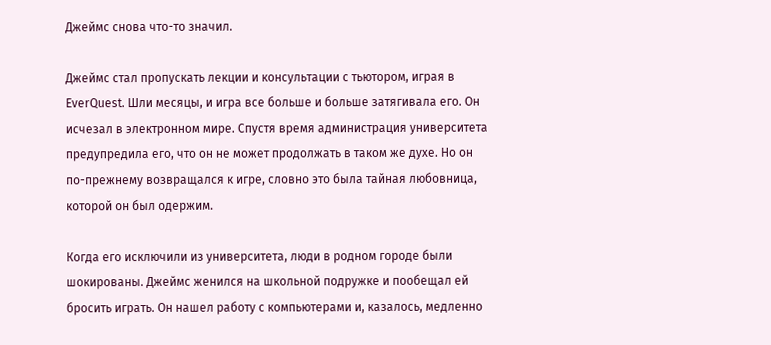Джеймс снова что-то значил.

Джеймс стал пропускать лекции и консультации с тьютором, играя в EverQuest. Шли месяцы, и игра все больше и больше затягивала его. Он исчезал в электронном мире. Спустя время администрация университета предупредила его, что он не может продолжать в таком же духе. Но он по-прежнему возвращался к игре, словно это была тайная любовница, которой он был одержим.

Когда его исключили из университета, люди в родном городе были шокированы. Джеймс женился на школьной подружке и пообещал ей бросить играть. Он нашел работу с компьютерами и, казалось, медленно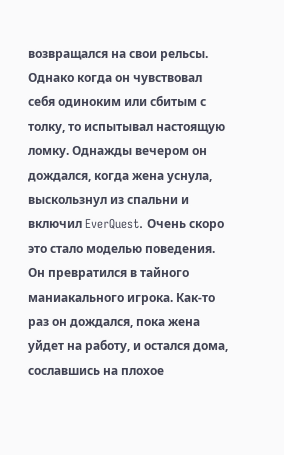возвращался на свои рельсы. Однако когда он чувствовал себя одиноким или сбитым с толку, то испытывал настоящую ломку. Однажды вечером он дождался, когда жена уснула, выскользнул из спальни и включил EverQuest. Очень скоро это стало моделью поведения. Он превратился в тайного маниакального игрока. Как-то раз он дождался, пока жена уйдет на работу, и остался дома, сославшись на плохое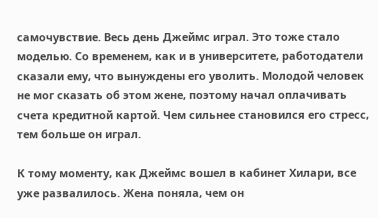самочувствие. Весь день Джеймс играл. Это тоже стало моделью. Со временем, как и в университете, работодатели сказали ему, что вынуждены его уволить. Молодой человек не мог сказать об этом жене, поэтому начал оплачивать счета кредитной картой. Чем сильнее становился его стресс, тем больше он играл.

К тому моменту, как Джеймс вошел в кабинет Хилари, все уже развалилось. Жена поняла, чем он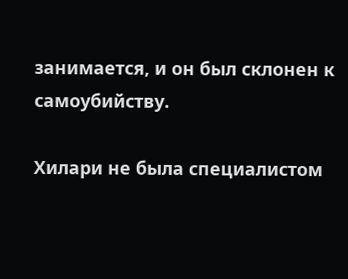занимается, и он был склонен к самоубийству.

Хилари не была специалистом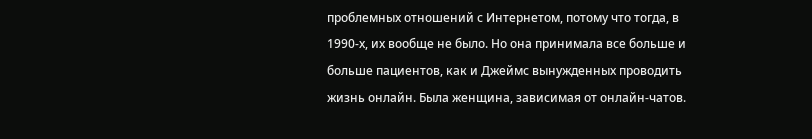проблемных отношений с Интернетом, потому что тогда, в 1990-х, их вообще не было. Но она принимала все больше и больше пациентов, как и Джеймс вынужденных проводить жизнь онлайн. Была женщина, зависимая от онлайн-чатов.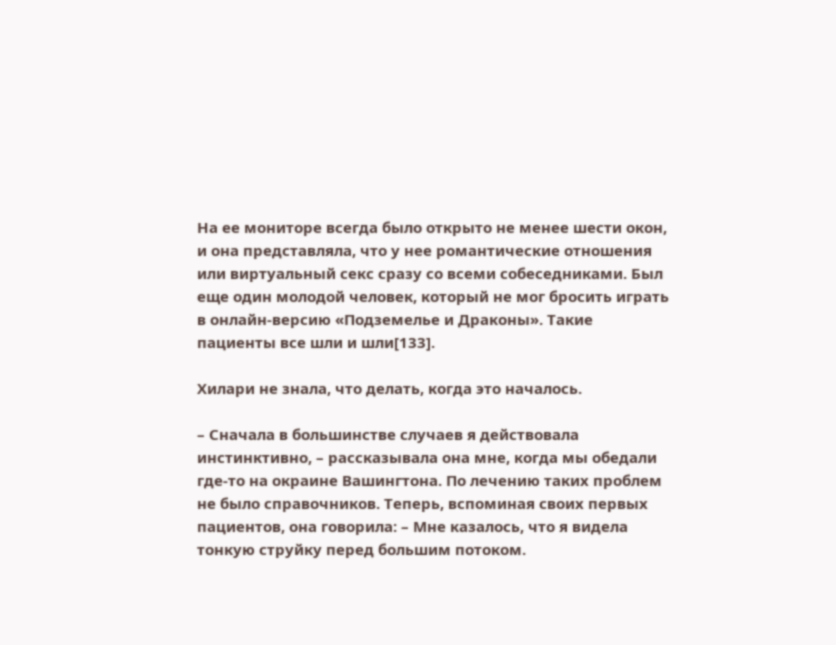На ее мониторе всегда было открыто не менее шести окон, и она представляла, что у нее романтические отношения или виртуальный секс сразу со всеми собеседниками. Был еще один молодой человек, который не мог бросить играть в онлайн-версию «Подземелье и Драконы». Такие пациенты все шли и шли[133].

Хилари не знала, что делать, когда это началось.

– Сначала в большинстве случаев я действовала инстинктивно, – рассказывала она мне, когда мы обедали где-то на окраине Вашингтона. По лечению таких проблем не было справочников. Теперь, вспоминая своих первых пациентов, она говорила: – Мне казалось, что я видела тонкую струйку перед большим потоком.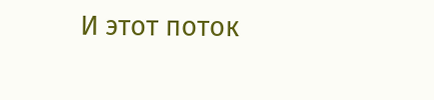И этот поток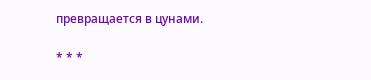превращается в цунами.

* * *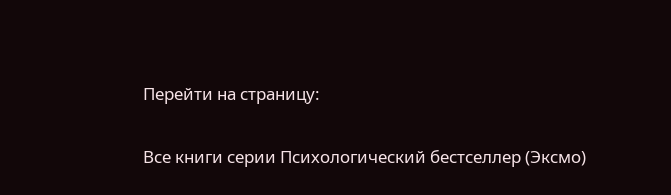Перейти на страницу:

Все книги серии Психологический бестселлер (Эксмо)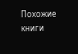Похожие книги